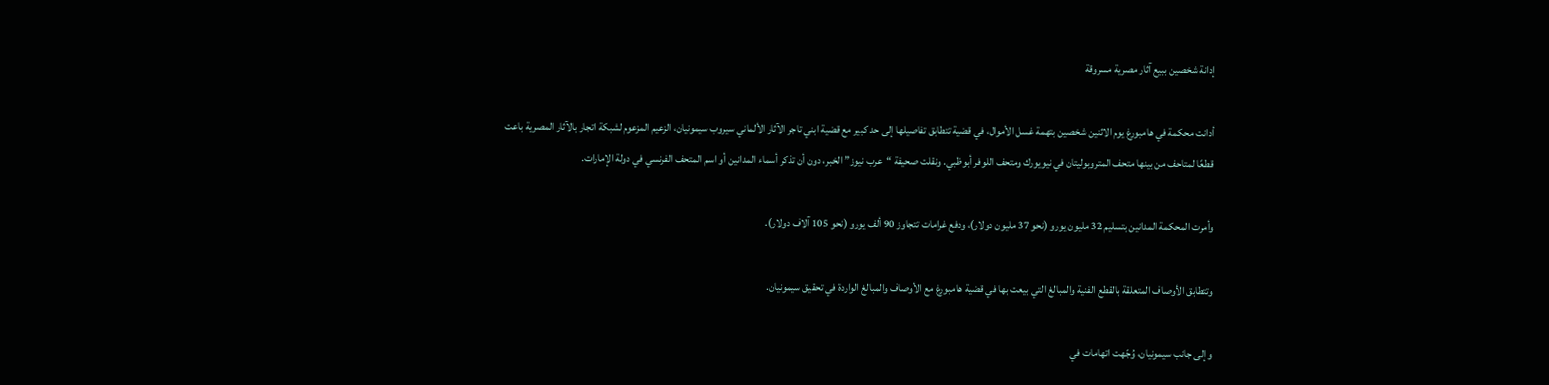إدانة شخصين ببيع آثار مصرية مسروقة

أدانت محكمة في هامبورغ يوم الاثنين شخصين بتهمة غسل الأموال، في قضية تتطابق تفاصيلها إلى حد كبير مع قضية ابني تاجر الآثار الألماني سيروب سيمونيان، الزعيم المزعوم لشبكة اتجار بالآثار المصرية باعت قطعًا لمتاحف من بينها متحف المتروبوليتان في نيويورك ومتحف اللوفر أبوظبي. ونقلت صحيفة “عرب نيوز” الخبر، دون أن تذكر أسماء المدانين أو اسم المتحف الفرنسي في دولة الإمارات.

وأمرت المحكمة المدانين بتسليم 32 مليون يورو (نحو 37 مليون دولار)، ودفع غرامات تتجاوز 90 ألف يورو (نحو 105 آلاف دولار).

وتتطابق الأوصاف المتعلقة بالقطع الفنية والمبالغ التي بيعت بها في قضية هامبورغ مع الأوصاف والمبالغ الواردة في تحقيق سيمونيان.

وإلى جانب سيمونيان، وُجّهت اتهامات في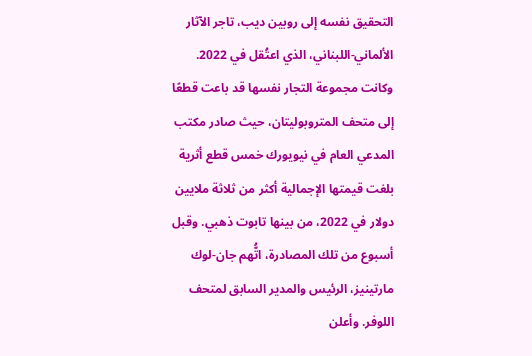التحقيق نفسه إلى روبين ديب، تاجر الآثار الألماني-اللبناني، الذي اعتُقل في 2022. وكانت مجموعة التجار نفسها قد باعت قطعًا إلى متحف المتروبوليتان، حيث صادر مكتب المدعي العام في نيويورك خمس قطع أثرية بلغت قيمتها الإجمالية أكثر من ثلاثة ملايين دولار في 2022، من بينها تابوت ذهبي. وقبل أسبوع من تلك المصادرة، اتُّهم جان-لوك مارتينيز، الرئيس والمدير السابق لمتحف اللوفر. وأعلن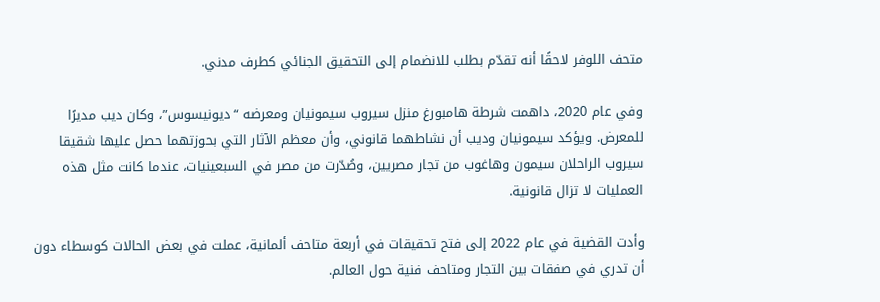متحف اللوفر لاحقًا أنه تقدّم بطلب للانضمام إلى التحقيق الجنائي كطرف مدني.

وفي عام 2020، داهمت شرطة هامبورغ منزل سيروب سيمونيان ومعرضه “ديونيسوس”، وكان ديب مديرًا للمعرض. ويؤكد سيمونيان وديب أن نشاطهما قانوني، وأن معظم الآثار التي بحوزتهما حصل عليها شقيقا سيروب الراحلان سيمون وهاغوب من تجار مصريين، وصُدّرت من مصر في السبعينيات، عندما كانت مثل هذه العمليات لا تزال قانونية.

وأدت القضية في عام 2022 إلى فتح تحقيقات في أربعة متاحف ألمانية، عملت في بعض الحالات كوسطاء دون أن تدري في صفقات بين التجار ومتاحف فنية حول العالم.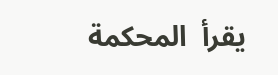يقرأ  المحكمة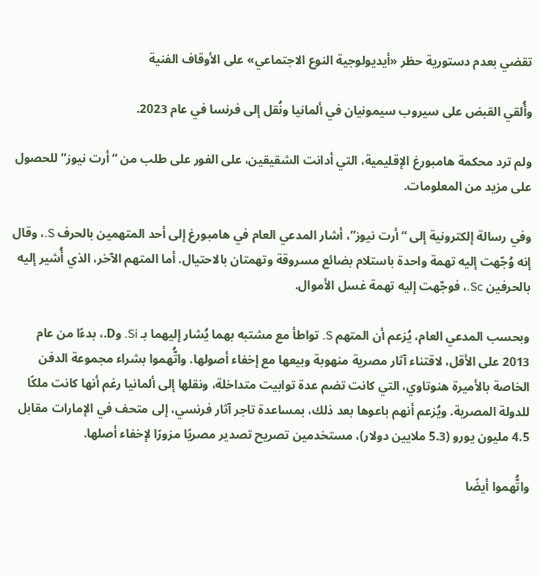تقضي بعدم دستورية حظر «أيديولوجية النوع الاجتماعي» على الأوقاف الفنية

وأُلقي القبض على سيروب سيمونيان في ألمانيا ونُقل إلى فرنسا في عام 2023.

ولم ترد محكمة هامبورغ الإقليمية، التي أدانت الشقيقين، على الفور على طلب من “أرت نيوز” للحصول على مزيد من المعلومات.

وفي رسالة إلكترونية إلى “أرت نيوز”، أشار المدعي العام في هامبورغ إلى أحد المتهمين بالحرف S.، وقال إنه وُجّهت إليه تهمة واحدة باستلام بضائع مسروقة وتهمتان بالاحتيال. أما المتهم الآخر، الذي أُشير إليه بالحرفين Sc.، فوجّهت إليه تهمة غسل الأموال.

وبحسب المدعي العام، يُزعم أن المتهم S. تواطأ مع مشتبه بهما يُشار إليهما بـ Si. وD.، بدءًا من عام 2013 على الأقل، لاقتناء آثار مصرية منهوبة وبيعها مع إخفاء أصولها. واتُّهموا بشراء مجموعة الدفن الخاصة بالأميرة هنوتاوي، التي كانت تضم عدة توابيت متداخلة، ونقلها إلى ألمانيا رغم أنها كانت ملكًا للدولة المصرية. ويُزعم أنهم باعوها بعد ذلك، بمساعدة تاجر آثار فرنسي، إلى متحف في الإمارات مقابل 4.5 مليون يورو (5.3 ملايين دولار)، مستخدمين تصريح تصدير مصريًا مزورًا لإخفاء أصلها.

واتُّهموا أيضًا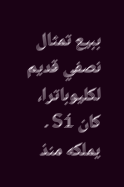ببيع تمثال نصفي قديم لكليوباترا، كان Si. يملكه منذ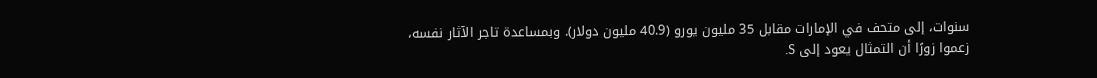سنوات، إلى متحف في الإمارات مقابل 35 مليون يورو (40.9 مليون دولار). وبمساعدة تاجر الآثار نفسه، زعموا زورًا أن التمثال يعود إلى S.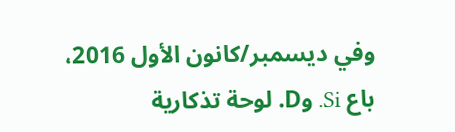وفي ديسمبر/كانون الأول 2016، باع Si. وD. لوحة تذكارية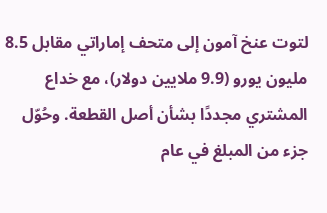لتوت عنخ آمون إلى متحف إماراتي مقابل 8.5 مليون يورو (9.9 ملايين دولار)، مع خداع المشتري مجددًا بشأن أصل القطعة. وحُوّل جزء من المبلغ في عام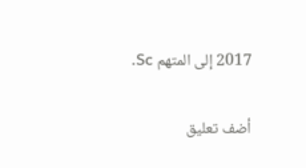2017 إلى المتهم Sc.

أضف تعليق